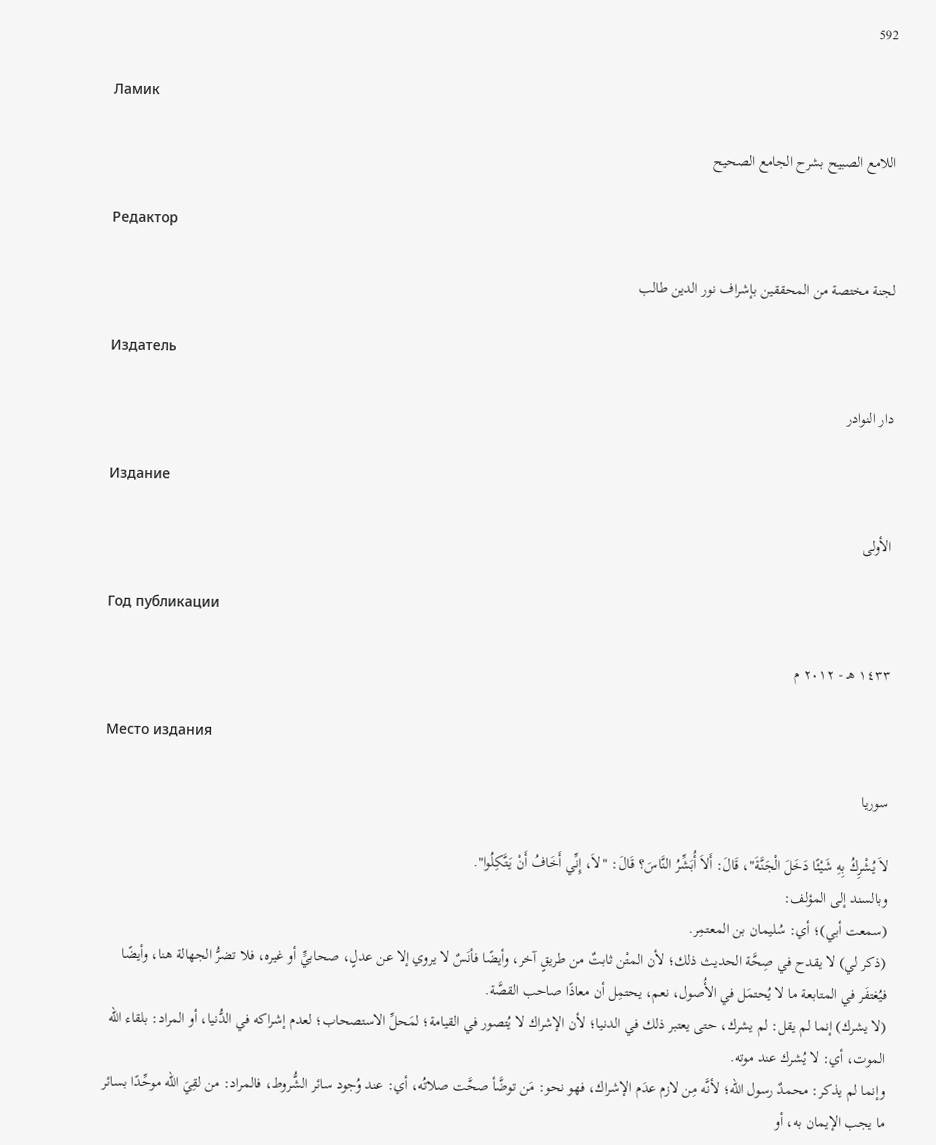592

Ламик

اللامع الصبيح بشرح الجامع الصحيح

Редактор

لجنة مختصة من المحققين بإشراف نور الدين طالب

Издатель

دار النوادر

Издание

الأولى

Год публикации

١٤٣٣ هـ - ٢٠١٢ م

Место издания

سوريا

لاَ يُشْرِكُ بِهِ شَيْئًا دَخَلَ الْجَنَّةَ"، قَالَ: أَلاَ أُبَشِّرُ النَّاسَ؟ قَالَ: "لاَ، إِنِّي أَخَافُ أَنْ يَتَّكِلُوا".
وبالسند إلى المؤلف:
(سمعت أبي)؛ أي: سُليمان بن المعتمِر.
(ذكر لي) لا يقدح في صِحَّة الحديث ذلك؛ لأن المتْن ثابتٌ من طريقٍ آخر، وأيضًا فأنَسٌ لا يروي إلا عن عدلٍ، صحابيٍّ أو غيره، فلا تضرُّ الجهالة هنا، وأيضًا فيُغتفَر في المتابعة ما لا يُحتمَل في الأُصول، نعم، يحتمِل أن معاذًا صاحب القصَّة.
(لا يشرك) إنما لم يقل: لم يشرك، حتى يعتبر ذلك في الدنيا؛ لأن الإشراك لا يُتصور في القيامة؛ لمَحلِّ الاستصحاب؛ لعدم إشراكه في الدُّنيا، أو المراد: بلقاء الله الموت، أي: لا يُشرك عند موته.
وإنما لم يذكر: محمدٌ رسول الله؛ لأنَّه مِن لازم عدَم الإشراك، فهو نحو: مَن توضَّأ صحَّت صلاتُه، أي: عند وُجود سائر الشُّروط، فالمراد: من لقِيَ الله موحِّدًا بسائر ما يجب الإيمان به، أو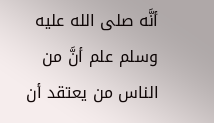أنَّه صلى الله عليه وسلم علم أنَّ من الناس من يعتقد أن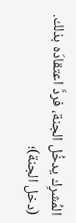المُشرِك يدخُل الجنة، فردَّ اعتقادَه بذلك.
(دخل الجنة)؛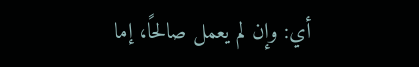أي: وإن لم يعمل صالحًا، إما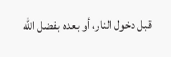قبل دخول النار، أو بعده بفضل الله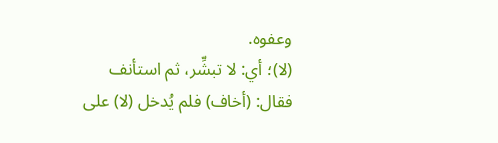وعفوه.
(لا)؛ أي: لا تبشِّر، ثم استأنف فقال: (أخاف) فلم يُدخل (لا) على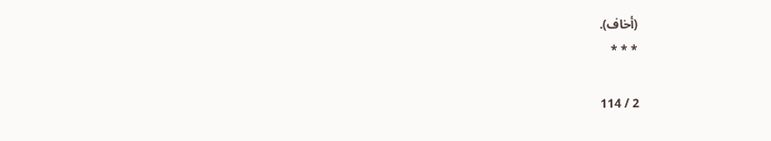(أخاف).
* * *

2 / 114